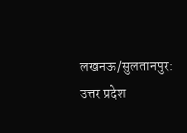लखनऊ/सुलतानपुर: उत्तर प्रदेश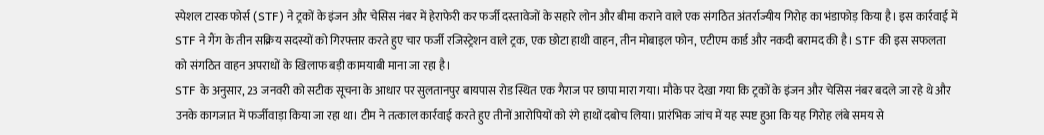स्पेशल टास्क फोर्स (STF) ने ट्रकों के इंजन और चेसिस नंबर में हेराफेरी कर फर्जी दस्तावेजों के सहारे लोन और बीमा कराने वाले एक संगठित अंतर्राज्यीय गिरोह का भंडाफोड़ किया है। इस कार्रवाई में STF ने गैंग के तीन सक्रिय सदस्यों को गिरफ्तार करते हुए चार फर्जी रजिस्ट्रेशन वाले ट्रक, एक छोटा हाथी वाहन, तीन मोबाइल फोन, एटीएम कार्ड और नकदी बरामद की है। STF की इस सफलता को संगठित वाहन अपराधों के खिलाफ बड़ी कामयाबी माना जा रहा है।
STF के अनुसार, 23 जनवरी को सटीक सूचना के आधार पर सुलतानपुर बायपास रोड स्थित एक गैराज पर छापा मारा गया। मौके पर देखा गया कि ट्रकों के इंजन और चेसिस नंबर बदले जा रहे थे और उनके कागजात में फर्जीवाड़ा किया जा रहा था। टीम ने तत्काल कार्रवाई करते हुए तीनों आरोपियों को रंगे हाथों दबोच लिया। प्रारंभिक जांच में यह स्पष्ट हुआ कि यह गिरोह लंबे समय से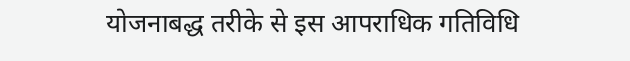योजनाबद्ध तरीके से इस आपराधिक गतिविधि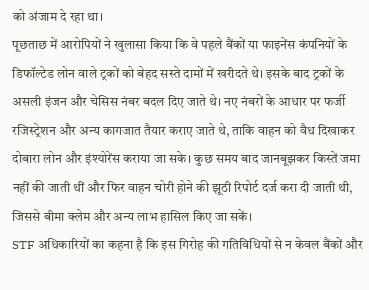को अंजाम दे रहा था।
पूछताछ में आरोपियों ने खुलासा किया कि वे पहले बैंकों या फाइनेंस कंपनियों के डिफॉल्टेड लोन वाले ट्रकों को बेहद सस्ते दामों में खरीदते थे। इसके बाद ट्रकों के असली इंजन और चेसिस नंबर बदल दिए जाते थे। नए नंबरों के आधार पर फर्जी रजिस्ट्रेशन और अन्य कागजात तैयार कराए जाते थे, ताकि वाहन को वैध दिखाकर दोबारा लोन और इंश्योरेंस कराया जा सके। कुछ समय बाद जानबूझकर किस्तें जमा नहीं की जाती थीं और फिर वाहन चोरी होने की झूठी रिपोर्ट दर्ज करा दी जाती थी, जिससे बीमा क्लेम और अन्य लाभ हासिल किए जा सकें।
STF अधिकारियों का कहना है कि इस गिरोह की गतिविधियों से न केवल बैंकों और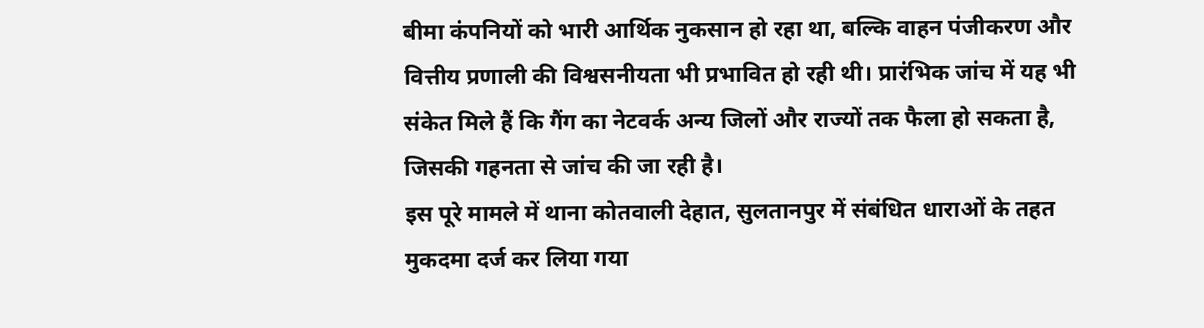बीमा कंपनियों को भारी आर्थिक नुकसान हो रहा था, बल्कि वाहन पंजीकरण और वित्तीय प्रणाली की विश्वसनीयता भी प्रभावित हो रही थी। प्रारंभिक जांच में यह भी संकेत मिले हैं कि गैंग का नेटवर्क अन्य जिलों और राज्यों तक फैला हो सकता है, जिसकी गहनता से जांच की जा रही है।
इस पूरे मामले में थाना कोतवाली देहात, सुलतानपुर में संबंधित धाराओं के तहत मुकदमा दर्ज कर लिया गया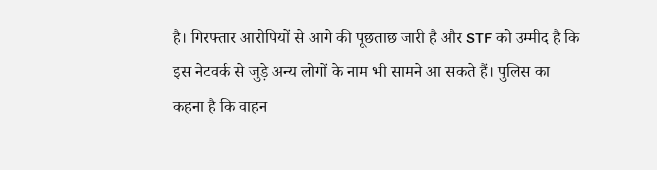है। गिरफ्तार आरोपियों से आगे की पूछताछ जारी है और STF को उम्मीद है कि इस नेटवर्क से जुड़े अन्य लोगों के नाम भी सामने आ सकते हैं। पुलिस का कहना है कि वाहन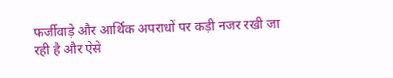फर्जीवाड़े और आर्थिक अपराधों पर कड़ी नजर रखी जा रही है और ऐसे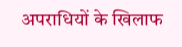अपराधियों के खिलाफ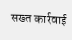सख्त कार्रवाई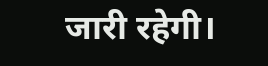जारी रहेगी।